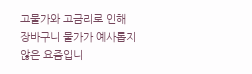고물가와 고금리로 인해 장바구니 물가가 예사롭지 않은 요즘입니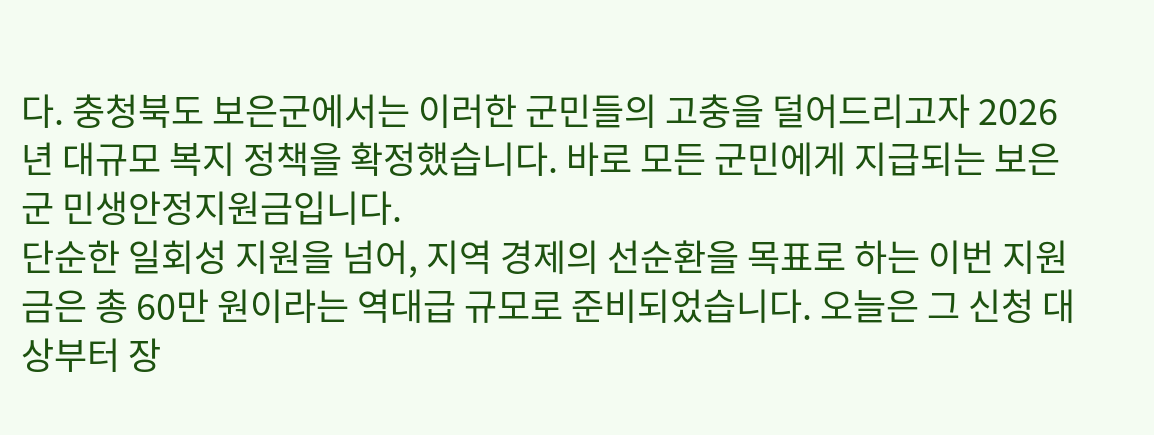다. 충청북도 보은군에서는 이러한 군민들의 고충을 덜어드리고자 2026년 대규모 복지 정책을 확정했습니다. 바로 모든 군민에게 지급되는 보은군 민생안정지원금입니다.
단순한 일회성 지원을 넘어, 지역 경제의 선순환을 목표로 하는 이번 지원금은 총 60만 원이라는 역대급 규모로 준비되었습니다. 오늘은 그 신청 대상부터 장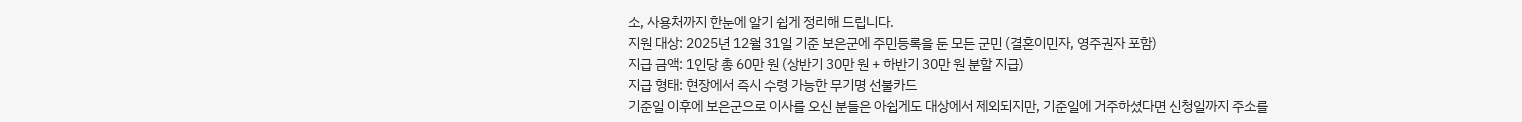소, 사용처까지 한눈에 알기 쉽게 정리해 드립니다.
지원 대상: 2025년 12월 31일 기준 보은군에 주민등록을 둔 모든 군민 (결혼이민자, 영주권자 포함)
지급 금액: 1인당 총 60만 원 (상반기 30만 원 + 하반기 30만 원 분할 지급)
지급 형태: 현장에서 즉시 수령 가능한 무기명 선불카드
기준일 이후에 보은군으로 이사를 오신 분들은 아쉽게도 대상에서 제외되지만, 기준일에 거주하셨다면 신청일까지 주소를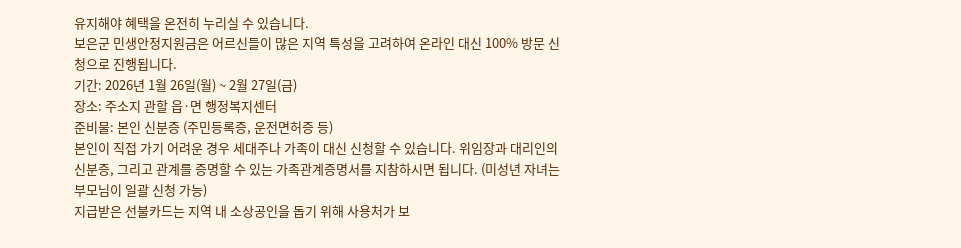유지해야 혜택을 온전히 누리실 수 있습니다.
보은군 민생안정지원금은 어르신들이 많은 지역 특성을 고려하여 온라인 대신 100% 방문 신청으로 진행됩니다.
기간: 2026년 1월 26일(월) ~ 2월 27일(금)
장소: 주소지 관할 읍·면 행정복지센터
준비물: 본인 신분증 (주민등록증, 운전면허증 등)
본인이 직접 가기 어려운 경우 세대주나 가족이 대신 신청할 수 있습니다. 위임장과 대리인의 신분증, 그리고 관계를 증명할 수 있는 가족관계증명서를 지참하시면 됩니다. (미성년 자녀는 부모님이 일괄 신청 가능)
지급받은 선불카드는 지역 내 소상공인을 돕기 위해 사용처가 보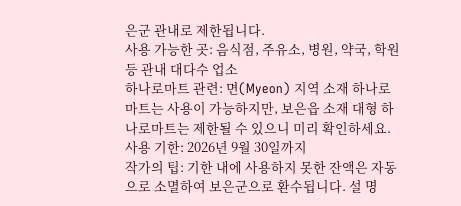은군 관내로 제한됩니다.
사용 가능한 곳: 음식점, 주유소, 병원, 약국, 학원 등 관내 대다수 업소
하나로마트 관련: 면(Myeon) 지역 소재 하나로마트는 사용이 가능하지만, 보은읍 소재 대형 하나로마트는 제한될 수 있으니 미리 확인하세요.
사용 기한: 2026년 9월 30일까지
작가의 팁: 기한 내에 사용하지 못한 잔액은 자동으로 소멸하여 보은군으로 환수됩니다. 설 명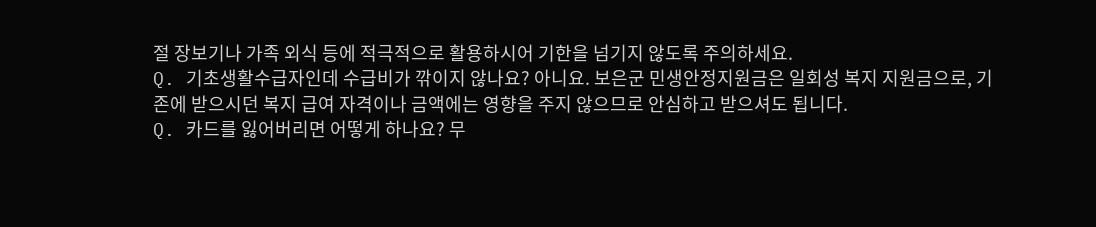절 장보기나 가족 외식 등에 적극적으로 활용하시어 기한을 넘기지 않도록 주의하세요.
Q. 기초생활수급자인데 수급비가 깎이지 않나요? 아니요. 보은군 민생안정지원금은 일회성 복지 지원금으로, 기존에 받으시던 복지 급여 자격이나 금액에는 영향을 주지 않으므로 안심하고 받으셔도 됩니다.
Q. 카드를 잃어버리면 어떻게 하나요? 무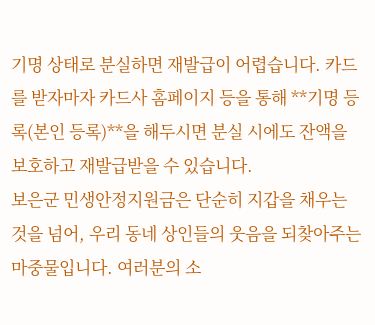기명 상태로 분실하면 재발급이 어렵습니다. 카드를 받자마자 카드사 홈페이지 등을 통해 **기명 등록(본인 등록)**을 해두시면 분실 시에도 잔액을 보호하고 재발급받을 수 있습니다.
보은군 민생안정지원금은 단순히 지갑을 채우는 것을 넘어, 우리 동네 상인들의 웃음을 되찾아주는 마중물입니다. 여러분의 소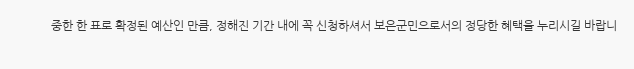중한 한 표로 확정된 예산인 만큼, 정해진 기간 내에 꼭 신청하셔서 보은군민으로서의 정당한 혜택을 누리시길 바랍니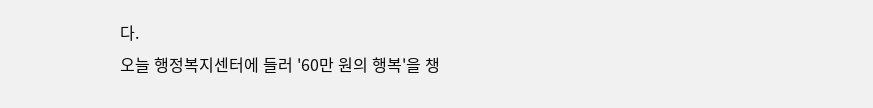다.
오늘 행정복지센터에 들러 '60만 원의 행복'을 챙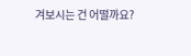겨보시는 건 어떨까요?